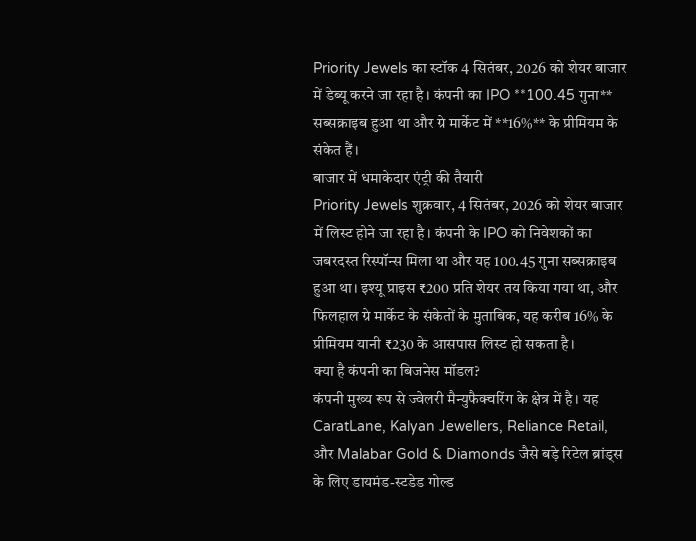Priority Jewels का स्टॉक 4 सितंबर, 2026 को शेयर बाजार में डेब्यू करने जा रहा है। कंपनी का IPO **100.45 गुना** सब्सक्राइब हुआ था और ग्रे मार्केट में **16%** के प्रीमियम के संकेत हैं।
बाजार में धमाकेदार एंट्री की तैयारी
Priority Jewels शुक्रवार, 4 सितंबर, 2026 को शेयर बाजार में लिस्ट होने जा रहा है। कंपनी के IPO को निवेशकों का जबरदस्त रिस्पॉन्स मिला था और यह 100.45 गुना सब्सक्राइब हुआ था। इश्यू प्राइस ₹200 प्रति शेयर तय किया गया था, और फिलहाल ग्रे मार्केट के संकेतों के मुताबिक, यह करीब 16% के प्रीमियम यानी ₹230 के आसपास लिस्ट हो सकता है।
क्या है कंपनी का बिजनेस मॉडल?
कंपनी मुख्य रूप से ज्वेलरी मैन्युफैक्चरिंग के क्षेत्र में है। यह CaratLane, Kalyan Jewellers, Reliance Retail, और Malabar Gold & Diamonds जैसे बड़े रिटेल ब्रांड्स के लिए डायमंड-स्टडेड गोल्ड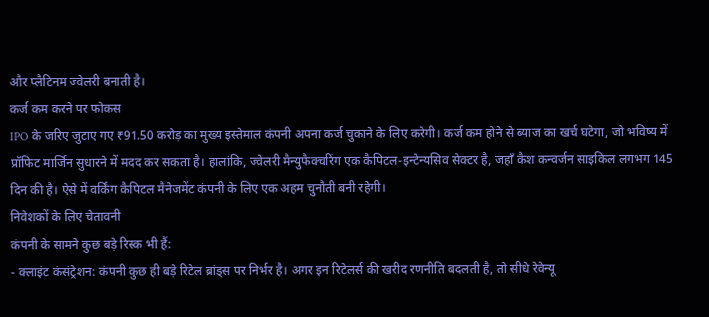और प्लैटिनम ज्वेलरी बनाती है।
कर्ज कम करने पर फोकस
IPO के जरिए जुटाए गए ₹91.50 करोड़ का मुख्य इस्तेमाल कंपनी अपना कर्ज चुकाने के लिए करेगी। कर्ज कम होने से ब्याज का खर्च घटेगा, जो भविष्य में प्रॉफिट मार्जिन सुधारने में मदद कर सकता है। हालांकि, ज्वेलरी मैन्युफैक्चरिंग एक कैपिटल-इन्टेन्यसिव सेक्टर है, जहाँ कैश कन्वर्जन साइकिल लगभग 145 दिन की है। ऐसे में वर्किंग कैपिटल मैनेजमेंट कंपनी के लिए एक अहम चुनौती बनी रहेगी।
निवेशकों के लिए चेतावनी
कंपनी के सामने कुछ बड़े रिस्क भी हैं:
- क्लाइंट कंसंट्रेशन: कंपनी कुछ ही बड़े रिटेल ब्रांड्स पर निर्भर है। अगर इन रिटेलर्स की खरीद रणनीति बदलती है, तो सीधे रेवेन्यू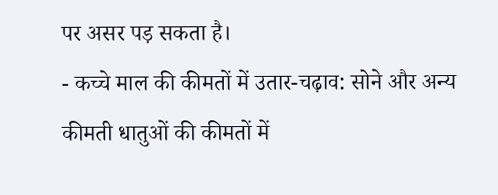पर असर पड़ सकता है।
- कच्चे माल की कीमतों में उतार-चढ़ाव: सोने और अन्य कीमती धातुओं की कीमतों में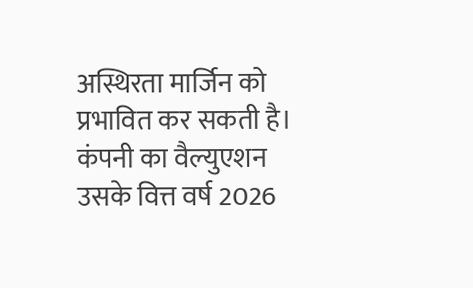अस्थिरता मार्जिन को प्रभावित कर सकती है।
कंपनी का वैल्युएशन उसके वित्त वर्ष 2026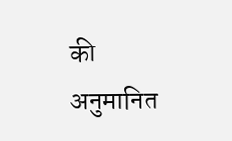की अनुमानित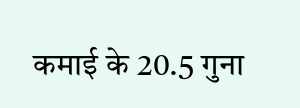कमाई के 20.5 गुना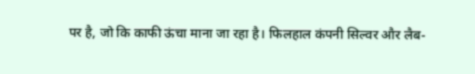पर है, जो कि काफी ऊंचा माना जा रहा है। फिलहाल कंपनी सिल्वर और लैब-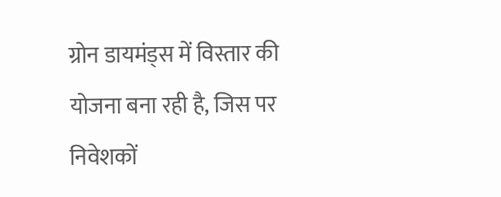ग्रोन डायमंड्स में विस्तार की योजना बना रही है, जिस पर निवेशकों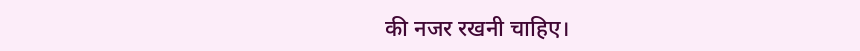की नजर रखनी चाहिए।